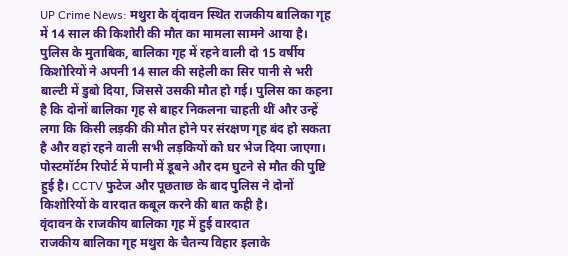UP Crime News: मथुरा के वृंदावन स्थित राजकीय बालिका गृह में 14 साल की किशोरी की मौत का मामला सामने आया है। पुलिस के मुताबिक, बालिका गृह में रहने वाली दो 15 वर्षीय किशोरियों ने अपनी 14 साल की सहेली का सिर पानी से भरी बाल्टी में डुबो दिया, जिससे उसकी मौत हो गई। पुलिस का कहना है कि दोनों बालिका गृह से बाहर निकलना चाहती थीं और उन्हें लगा कि किसी लड़की की मौत होने पर संरक्षण गृह बंद हो सकता है और वहां रहने वाली सभी लड़कियों को घर भेज दिया जाएगा। पोस्टमॉर्टम रिपोर्ट में पानी में डूबने और दम घुटने से मौत की पुष्टि हुई है। CCTV फुटेज और पूछताछ के बाद पुलिस ने दोनों किशोरियों के वारदात कबूल करने की बात कही है।
वृंदावन के राजकीय बालिका गृह में हुई वारदात
राजकीय बालिका गृह मथुरा के चैतन्य विहार इलाके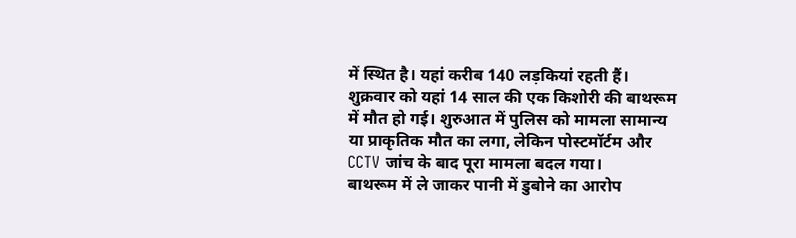में स्थित है। यहां करीब 140 लड़कियां रहती हैं। शुक्रवार को यहां 14 साल की एक किशोरी की बाथरूम में मौत हो गई। शुरुआत में पुलिस को मामला सामान्य या प्राकृतिक मौत का लगा, लेकिन पोस्टमॉर्टम और CCTV जांच के बाद पूरा मामला बदल गया।
बाथरूम में ले जाकर पानी में डुबोने का आरोप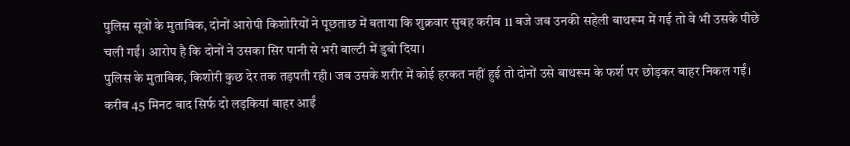पुलिस सूत्रों के मुताबिक, दोनों आरोपी किशोरियों ने पूछताछ में बताया कि शुक्रवार सुबह करीब 11 बजे जब उनकी सहेली बाथरूम में गई तो वे भी उसके पीछे चली गईं। आरोप है कि दोनों ने उसका सिर पानी से भरी बाल्टी में डुबो दिया।
पुलिस के मुताबिक, किशोरी कुछ देर तक तड़पती रही। जब उसके शरीर में कोई हरकत नहीं हुई तो दोनों उसे बाथरूम के फर्श पर छोड़कर बाहर निकल गईं।
करीब 45 मिनट बाद सिर्फ दो लड़कियां बाहर आईं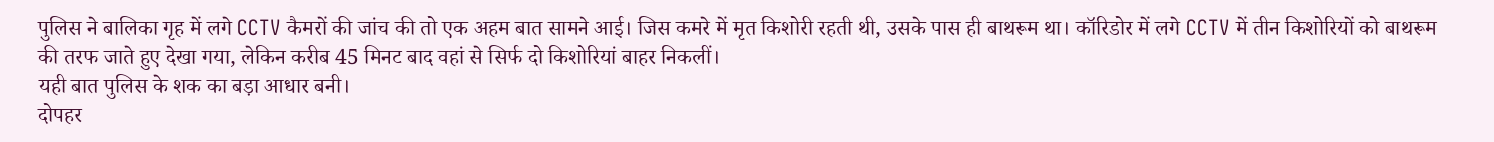पुलिस ने बालिका गृह में लगे CCTV कैमरों की जांच की तो एक अहम बात सामने आई। जिस कमरे में मृत किशोरी रहती थी, उसके पास ही बाथरूम था। कॉरिडोर में लगे CCTV में तीन किशोरियों को बाथरूम की तरफ जाते हुए देखा गया, लेकिन करीब 45 मिनट बाद वहां से सिर्फ दो किशोरियां बाहर निकलीं।
यही बात पुलिस के शक का बड़ा आधार बनी।
दोपहर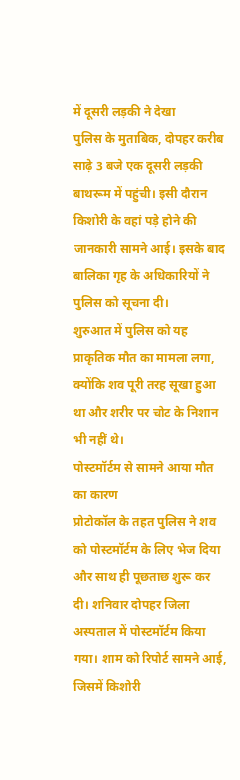में दूसरी लड़की ने देखा
पुलिस के मुताबिक, दोपहर करीब साढ़े 3 बजे एक दूसरी लड़की बाथरूम में पहुंची। इसी दौरान किशोरी के वहां पड़े होने की जानकारी सामने आई। इसके बाद बालिका गृह के अधिकारियों ने पुलिस को सूचना दी।
शुरुआत में पुलिस को यह प्राकृतिक मौत का मामला लगा, क्योंकि शव पूरी तरह सूखा हुआ था और शरीर पर चोट के निशान भी नहीं थे।
पोस्टमॉर्टम से सामने आया मौत का कारण
प्रोटोकॉल के तहत पुलिस ने शव को पोस्टमॉर्टम के लिए भेज दिया और साथ ही पूछताछ शुरू कर दी। शनिवार दोपहर जिला अस्पताल में पोस्टमॉर्टम किया गया। शाम को रिपोर्ट सामने आई, जिसमें किशोरी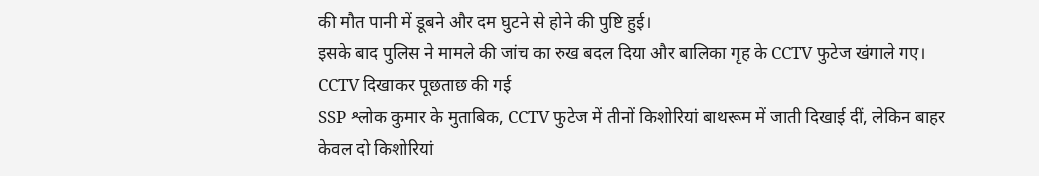की मौत पानी में डूबने और दम घुटने से होने की पुष्टि हुई।
इसके बाद पुलिस ने मामले की जांच का रुख बदल दिया और बालिका गृह के CCTV फुटेज खंगाले गए।
CCTV दिखाकर पूछताछ की गई
SSP श्लोक कुमार के मुताबिक, CCTV फुटेज में तीनों किशोरियां बाथरूम में जाती दिखाई दीं, लेकिन बाहर केवल दो किशोरियां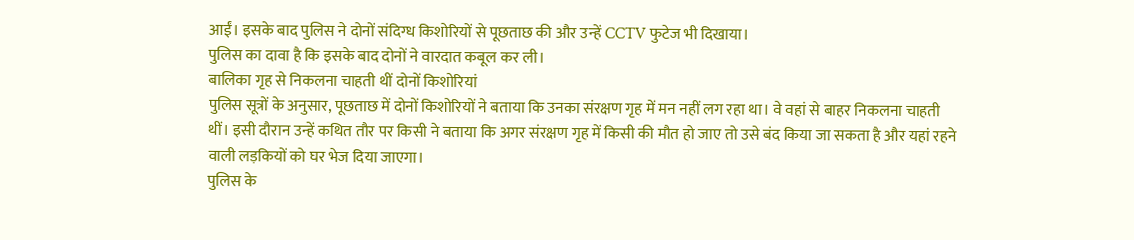आईं। इसके बाद पुलिस ने दोनों संदिग्ध किशोरियों से पूछताछ की और उन्हें CCTV फुटेज भी दिखाया।
पुलिस का दावा है कि इसके बाद दोनों ने वारदात कबूल कर ली।
बालिका गृह से निकलना चाहती थीं दोनों किशोरियां
पुलिस सूत्रों के अनुसार, पूछताछ में दोनों किशोरियों ने बताया कि उनका संरक्षण गृह में मन नहीं लग रहा था। वे वहां से बाहर निकलना चाहती थीं। इसी दौरान उन्हें कथित तौर पर किसी ने बताया कि अगर संरक्षण गृह में किसी की मौत हो जाए तो उसे बंद किया जा सकता है और यहां रहने वाली लड़कियों को घर भेज दिया जाएगा।
पुलिस के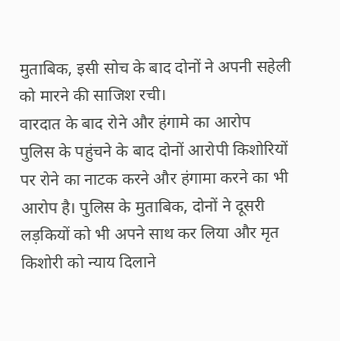मुताबिक, इसी सोच के बाद दोनों ने अपनी सहेली को मारने की साजिश रची।
वारदात के बाद रोने और हंगामे का आरोप
पुलिस के पहुंचने के बाद दोनों आरोपी किशोरियों पर रोने का नाटक करने और हंगामा करने का भी आरोप है। पुलिस के मुताबिक, दोनों ने दूसरी लड़कियों को भी अपने साथ कर लिया और मृत किशोरी को न्याय दिलाने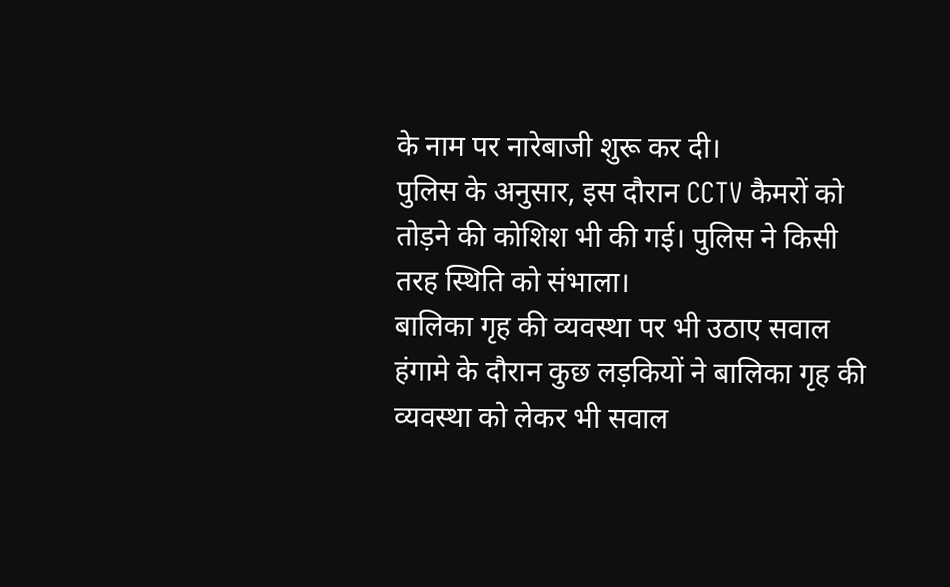के नाम पर नारेबाजी शुरू कर दी।
पुलिस के अनुसार, इस दौरान CCTV कैमरों को तोड़ने की कोशिश भी की गई। पुलिस ने किसी तरह स्थिति को संभाला।
बालिका गृह की व्यवस्था पर भी उठाए सवाल
हंगामे के दौरान कुछ लड़कियों ने बालिका गृह की व्यवस्था को लेकर भी सवाल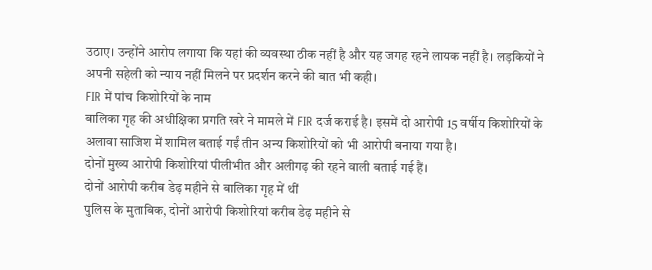उठाए। उन्होंने आरोप लगाया कि यहां की व्यवस्था ठीक नहीं है और यह जगह रहने लायक नहीं है। लड़कियों ने अपनी सहेली को न्याय नहीं मिलने पर प्रदर्शन करने की बात भी कही।
FIR में पांच किशोरियों के नाम
बालिका गृह की अधीक्षिका प्रगति खरे ने मामले में FIR दर्ज कराई है। इसमें दो आरोपी 15 वर्षीय किशोरियों के अलावा साजिश में शामिल बताई गईं तीन अन्य किशोरियों को भी आरोपी बनाया गया है।
दोनों मुख्य आरोपी किशोरियां पीलीभीत और अलीगढ़ की रहने वाली बताई गई हैं।
दोनों आरोपी करीब डेढ़ महीने से बालिका गृह में थीं
पुलिस के मुताबिक, दोनों आरोपी किशोरियां करीब डेढ़ महीने से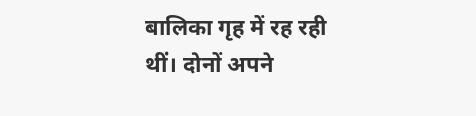बालिका गृह में रह रही थीं। दोनों अपने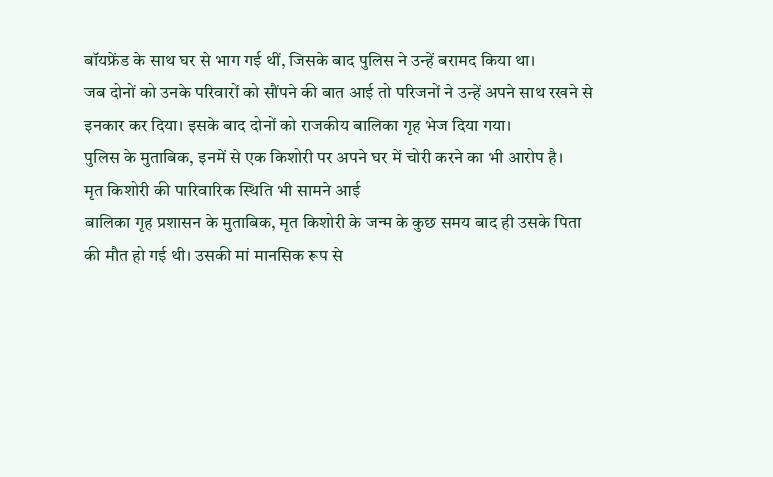बॉयफ्रेंड के साथ घर से भाग गई थीं, जिसके बाद पुलिस ने उन्हें बरामद किया था।
जब दोनों को उनके परिवारों को सौंपने की बात आई तो परिजनों ने उन्हें अपने साथ रखने से इनकार कर दिया। इसके बाद दोनों को राजकीय बालिका गृह भेज दिया गया।
पुलिस के मुताबिक, इनमें से एक किशोरी पर अपने घर में चोरी करने का भी आरोप है।
मृत किशोरी की पारिवारिक स्थिति भी सामने आई
बालिका गृह प्रशासन के मुताबिक, मृत किशोरी के जन्म के कुछ समय बाद ही उसके पिता की मौत हो गई थी। उसकी मां मानसिक रूप से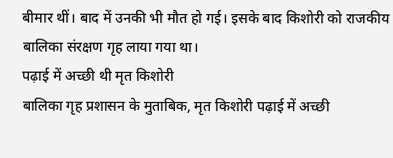बीमार थीं। बाद में उनकी भी मौत हो गई। इसके बाद किशोरी को राजकीय बालिका संरक्षण गृह लाया गया था।
पढ़ाई में अच्छी थी मृत किशोरी
बालिका गृह प्रशासन के मुताबिक, मृत किशोरी पढ़ाई में अच्छी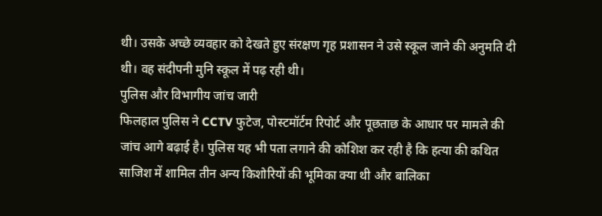थी। उसके अच्छे व्यवहार को देखते हुए संरक्षण गृह प्रशासन ने उसे स्कूल जाने की अनुमति दी थी। वह संदीपनी मुनि स्कूल में पढ़ रही थी।
पुलिस और विभागीय जांच जारी
फिलहाल पुलिस ने CCTV फुटेज, पोस्टमॉर्टम रिपोर्ट और पूछताछ के आधार पर मामले की जांच आगे बढ़ाई है। पुलिस यह भी पता लगाने की कोशिश कर रही है कि हत्या की कथित साजिश में शामिल तीन अन्य किशोरियों की भूमिका क्या थी और बालिका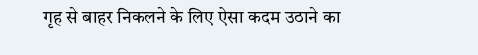गृह से बाहर निकलने के लिए ऐसा कदम उठाने का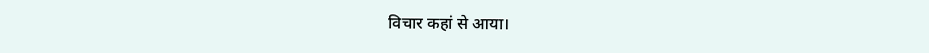विचार कहां से आया।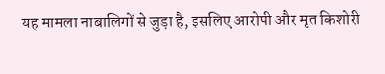यह मामला नाबालिगों से जुड़ा है, इसलिए आरोपी और मृत किशोरी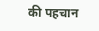की पहचान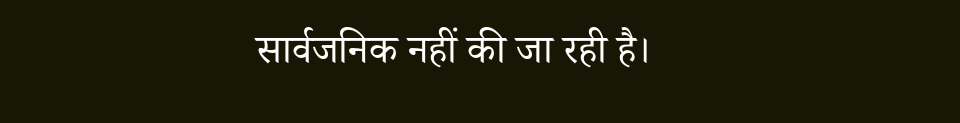सार्वजनिक नहीं की जा रही है।